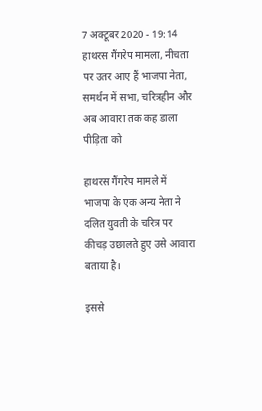7 अक्टूबर 2020 - 19:14
हाथरस गैंगरेप मामला, नीचता पर उतर आए हैं भाजपा नेता, समर्थन में सभा, चरित्रहीन और अब आवारा तक कह डाला पीड़िता को

हाथरस गैंगरेप मामले में भाजपा के एक अन्य नेता ने दलित युवती के चरित्र पर कीचड़ उछालते हुए उसे आवारा बताया है।

इससे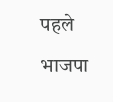पहले भाजपा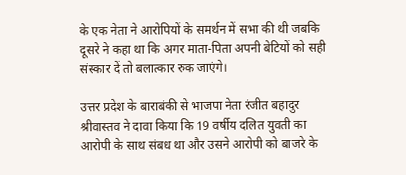के एक नेता ने आरोपियों के समर्थन में सभा की थी जबकि दूसरे ने कहा था कि अगर माता-पिता अपनी बेटियों को सही संस्कार दें तो बलात्कार रुक जाएंगे।

उत्तर प्रदेश के बाराबंकी से भाजपा नेता रंजीत बहादुर श्रीवास्तव ने दावा किया कि 19 वर्षीय दलित युवती का आरोपी के साथ संबध था और उसने आरोपी को बाजरे के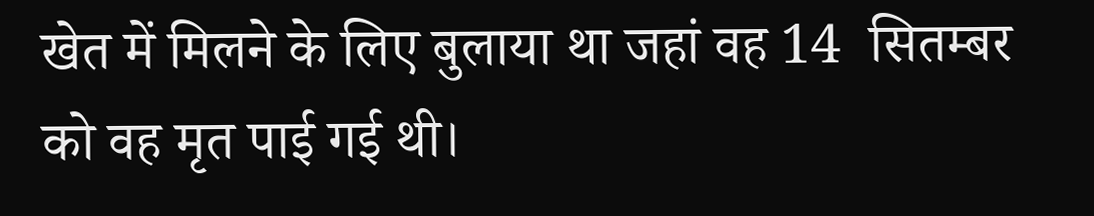खेत में मिलने के लिए बुलाया था जहां वह 14  सितम्बर को वह मृत पाई गई थी।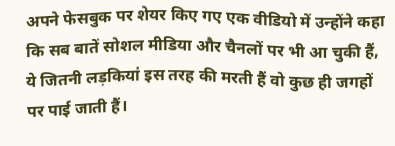अपने फेसबुक पर शेयर किए गए एक वीडियो में उन्होंने कहा कि सब बातें सोशल मीडिया और चैनलों पर भी आ चुकी हैं, ये जितनी लड़कियां इस तरह की मरती हैं वो कुछ ही जगहों पर पाई जाती हैं।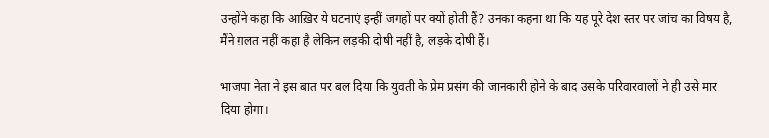उन्होंने कहा कि आख़िर ये घटनाएं इन्हीं जगहों पर क्यों होती हैं? उनका कहना था कि यह पूरे देश स्तर पर जांच का विषय है, मैंने ग़लत नहीं कहा है लेकिन लड़की दोषी नहीं है, लड़के दोषी हैं।

भाजपा नेता ने इस बात पर बल दिया कि युवती के प्रेम प्रसंग की जानकारी होने के बाद उसके परिवारवालों ने ही उसे मार दिया होगा।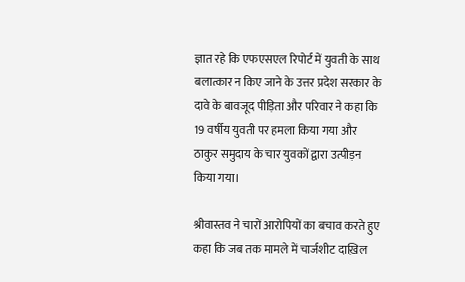ज्ञात रहे कि एफएसएल रिपोर्ट में युवती के साथ बलात्कार न किए जाने के उत्तर प्रदेश सरकार के दावे के बावजूद पीड़िता और परिवार ने कहा कि 19 वर्षीय युवती पर हमला किया गया और ठाकुर समुदाय के चार युवकों द्वारा उत्पीड़न किया गया।

श्रीवास्तव ने चारों आरोपियों का बचाव करते हुए कहा कि जब तक मामले में चार्जशीट दाख़िल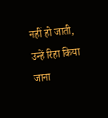नहीं हो जाती, उन्हें रिहा किया जाना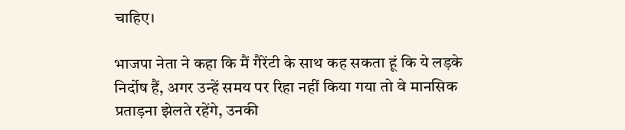चाहिए।

भाजपा नेता ने कहा कि मैं गैरेंटी के साथ कह सकता हूं कि ये लड़के निर्दोष हैं, अगर उन्हें समय पर रिहा नहीं किया गया तो वे मानसिक प्रताड़ना झेलते रहेंगे, उनकी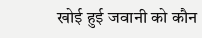खोई हुई जवानी को कौन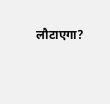लौटाएगा?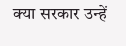क्या सरकार उन्हें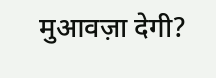मुआवज़ा देगी?